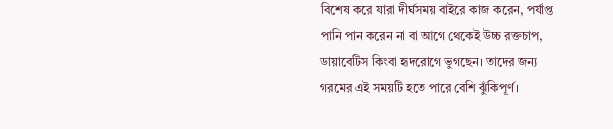বিশেষ করে যারা দীর্ঘসময় বাইরে কাজ করেন, পর্যাপ্ত পানি পান করেন না বা আগে থেকেই উচ্চ রক্তচাপ, ডায়াবেটিস কিংবা হৃদরোগে ভুগছেন। তাদের জন্য গরমের এই সময়টি হতে পারে বেশি ঝুঁকিপূর্ণ।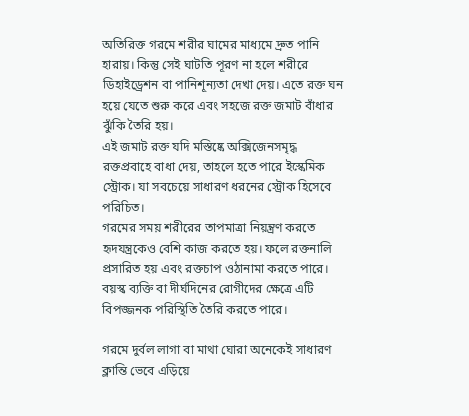অতিরিক্ত গরমে শরীর ঘামের মাধ্যমে দ্রুত পানি হারায়। কিন্তু সেই ঘাটতি পূরণ না হলে শরীরে ডিহাইড্রেশন বা পানিশূন্যতা দেখা দেয়। এতে রক্ত ঘন হয়ে যেতে শুরু করে এবং সহজে রক্ত জমাট বাঁধার ঝুঁকি তৈরি হয়।
এই জমাট রক্ত যদি মস্তিষ্কে অক্সিজেনসমৃদ্ধ রক্তপ্রবাহে বাধা দেয়, তাহলে হতে পারে ইস্কেমিক স্ট্রোক। যা সবচেয়ে সাধারণ ধরনের স্ট্রোক হিসেবে পরিচিত।
গরমের সময় শরীরের তাপমাত্রা নিয়ন্ত্রণ করতে হৃদযন্ত্রকেও বেশি কাজ করতে হয়। ফলে রক্তনালি প্রসারিত হয় এবং রক্তচাপ ওঠানামা করতে পারে। বয়স্ক ব্যক্তি বা দীর্ঘদিনের রোগীদের ক্ষেত্রে এটি বিপজ্জনক পরিস্থিতি তৈরি করতে পারে।

গরমে দুর্বল লাগা বা মাথা ঘোরা অনেকেই সাধারণ ক্লান্তি ভেবে এড়িয়ে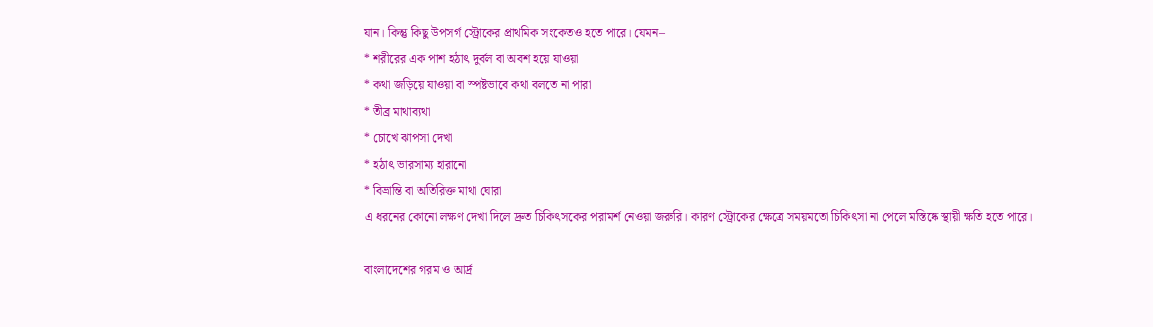যান। কিন্তু কিছু উপসর্গ স্ট্রোকের প্রাথমিক সংকেতও হতে পারে। যেমন–
* শরীরের এক পাশ হঠাৎ দুর্বল বা অবশ হয়ে যাওয়া
* কথা জড়িয়ে যাওয়া বা স্পষ্টভাবে কথা বলতে না পারা
* তীব্র মাথাব্যথা
* চোখে ঝাপসা দেখা
* হঠাৎ ভারসাম্য হারানো
* বিভ্রান্তি বা অতিরিক্ত মাথা ঘোরা
এ ধরনের কোনো লক্ষণ দেখা দিলে দ্রুত চিকিৎসকের পরামর্শ নেওয়া জরুরি। কারণ স্ট্রোকের ক্ষেত্রে সময়মতো চিকিৎসা না পেলে মস্তিষ্কে স্থায়ী ক্ষতি হতে পারে।

বাংলাদেশের গরম ও আর্দ্র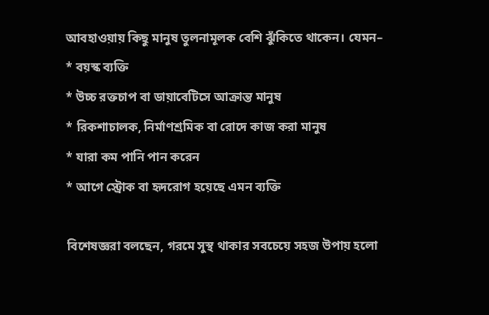আবহাওয়ায় কিছু মানুষ তুলনামূলক বেশি ঝুঁকিতে থাকেন। যেমন–
* বয়স্ক ব্যক্তি
* উচ্চ রক্তচাপ বা ডায়াবেটিসে আক্রান্ত মানুষ
* রিকশাচালক, নির্মাণশ্রমিক বা রোদে কাজ করা মানুষ
* যারা কম পানি পান করেন
* আগে স্ট্রোক বা হৃদরোগ হয়েছে এমন ব্যক্তি

বিশেষজ্ঞরা বলছেন, গরমে সুস্থ থাকার সবচেয়ে সহজ উপায় হলো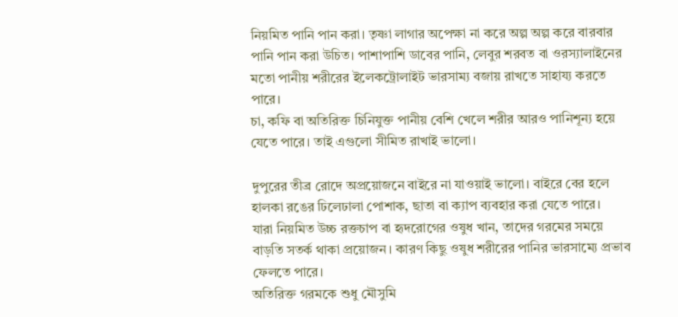নিয়মিত পানি পান করা। তৃষ্ণা লাগার অপেক্ষা না করে অল্প অল্প করে বারবার পানি পান করা উচিত। পাশাপাশি ডাবের পানি, লেবুর শরবত বা ওরস্যালাইনের মতো পানীয় শরীরের ইলেকট্রোলাইট ভারসাম্য বজায় রাখতে সাহায্য করতে পারে।
চা, কফি বা অতিরিক্ত চিনিযুক্ত পানীয় বেশি খেলে শরীর আরও পানিশূন্য হয়ে যেতে পারে। তাই এগুলো সীমিত রাখাই ভালো।

দুপুরের তীব্র রোদে অপ্রয়োজনে বাইরে না যাওয়াই ভালো। বাইরে বের হলে হালকা রঙের ঢিলেঢালা পোশাক, ছাতা বা ক্যাপ ব্যবহার করা যেতে পারে।
যারা নিয়মিত উচ্চ রক্তচাপ বা হৃদরোগের ওষুধ খান, তাদের গরমের সময়ে বাড়তি সতর্ক থাকা প্রয়োজন। কারণ কিছু ওষুধ শরীরের পানির ভারসাম্যে প্রভাব ফেলতে পারে।
অতিরিক্ত গরমকে শুধু মৌসুমি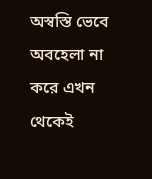অস্বস্তি ভেবে অবহেলা না করে এখন থেকেই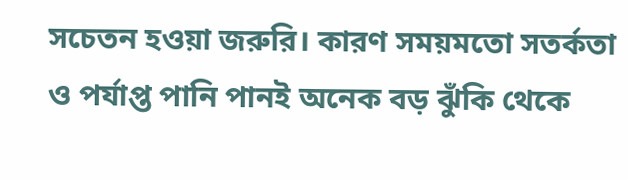সচেতন হওয়া জরুরি। কারণ সময়মতো সতর্কতা ও পর্যাপ্ত পানি পানই অনেক বড় ঝুঁকি থেকে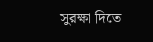সুরক্ষা দিতে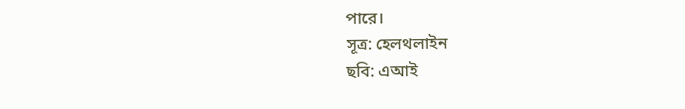পারে।
সূত্র: হেলথলাইন
ছবি: এআই